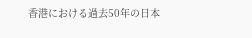香港における過去50年の日本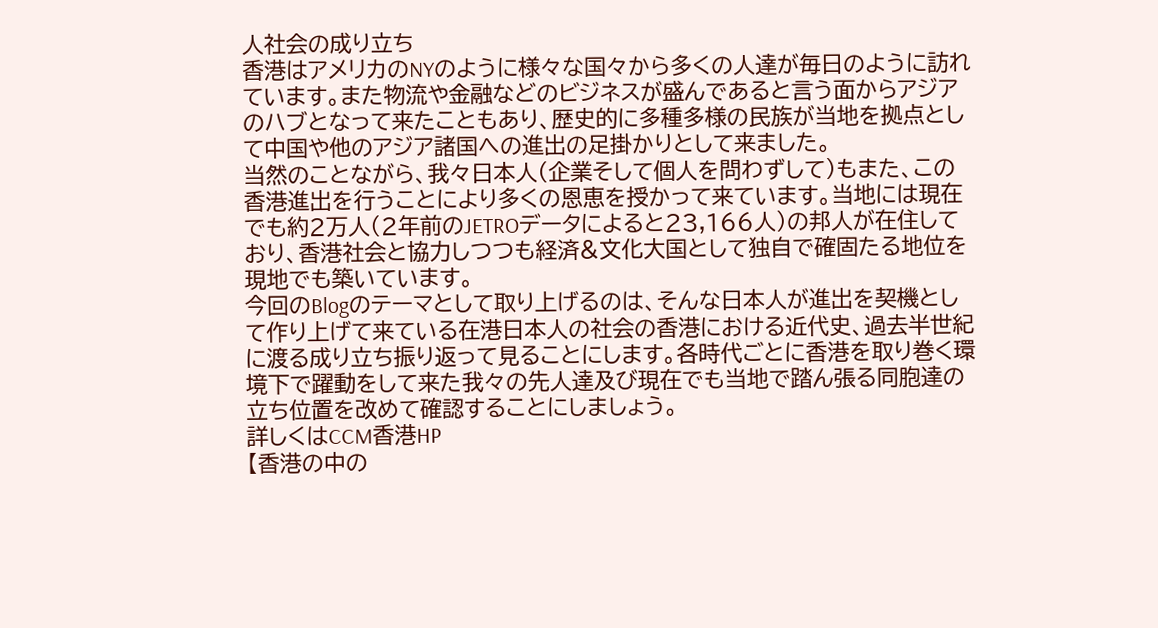人社会の成り立ち
香港はアメリカのNYのように様々な国々から多くの人達が毎日のように訪れています。また物流や金融などのビジネスが盛んであると言う面からアジアのハブとなって来たこともあり、歴史的に多種多様の民族が当地を拠点として中国や他のアジア諸国への進出の足掛かりとして来ました。
当然のことながら、我々日本人(企業そして個人を問わずして)もまた、この香港進出を行うことにより多くの恩恵を授かって来ています。当地には現在でも約2万人(2年前のJETROデータによると23,166人)の邦人が在住しており、香港社会と協力しつつも経済&文化大国として独自で確固たる地位を現地でも築いています。
今回のBlogのテーマとして取り上げるのは、そんな日本人が進出を契機として作り上げて来ている在港日本人の社会の香港における近代史、過去半世紀に渡る成り立ち振り返って見ることにします。各時代ごとに香港を取り巻く環境下で躍動をして来た我々の先人達及び現在でも当地で踏ん張る同胞達の立ち位置を改めて確認することにしましょう。
詳しくはCCM香港HP
【香港の中の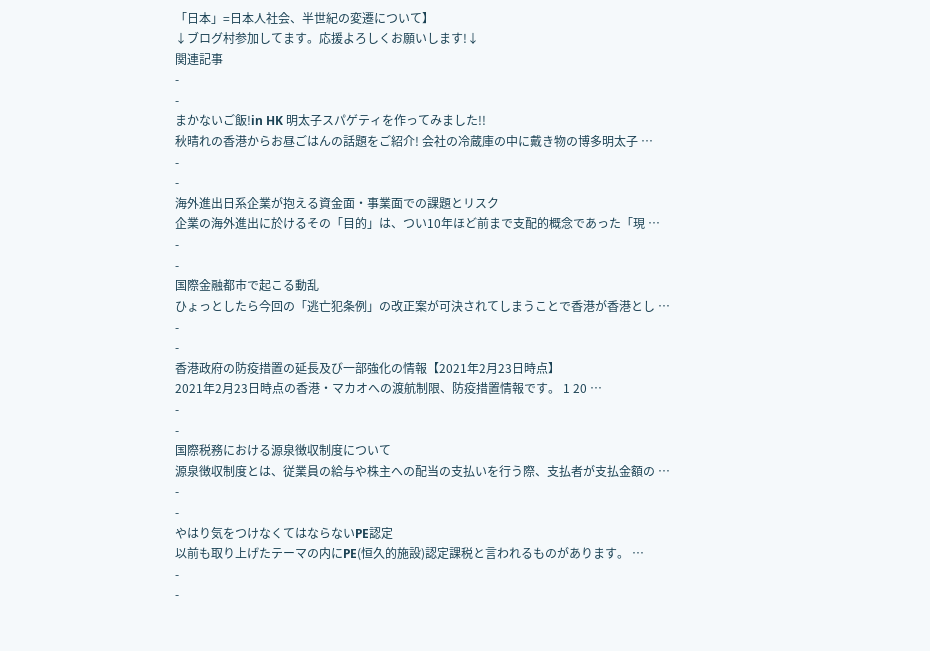「日本」=日本人社会、半世紀の変遷について】
↓ブログ村参加してます。応援よろしくお願いします!↓
関連記事
-
-
まかないご飯!in HK 明太子スパゲティを作ってみました!!
秋晴れの香港からお昼ごはんの話題をご紹介! 会社の冷蔵庫の中に戴き物の博多明太子 …
-
-
海外進出日系企業が抱える資金面・事業面での課題とリスク
企業の海外進出に於けるその「目的」は、つい10年ほど前まで支配的概念であった「現 …
-
-
国際金融都市で起こる動乱
ひょっとしたら今回の「逃亡犯条例」の改正案が可決されてしまうことで香港が香港とし …
-
-
香港政府の防疫措置の延長及び一部強化の情報【2021年2月23日時点】
2021年2月23日時点の香港・マカオへの渡航制限、防疫措置情報です。 1 20 …
-
-
国際税務における源泉徴収制度について
源泉徴収制度とは、従業員の給与や株主への配当の支払いを行う際、支払者が支払金額の …
-
-
やはり気をつけなくてはならないPE認定
以前も取り上げたテーマの内にPE(恒久的施設)認定課税と言われるものがあります。 …
-
-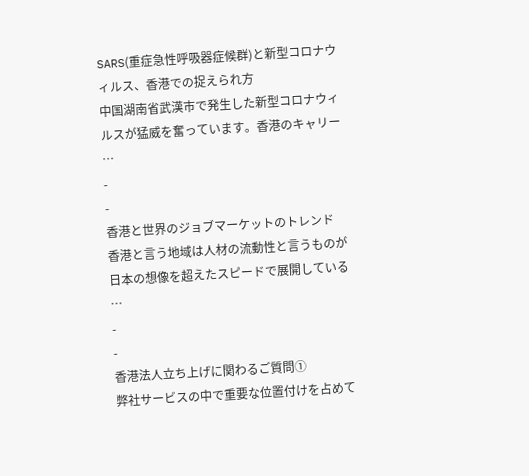SARS(重症急性呼吸器症候群)と新型コロナウィルス、香港での捉えられ方
中国湖南省武漢市で発生した新型コロナウィルスが猛威を奮っています。香港のキャリー …
-
-
香港と世界のジョブマーケットのトレンド
香港と言う地域は人材の流動性と言うものが日本の想像を超えたスピードで展開している …
-
-
香港法人立ち上げに関わるご質問①
弊社サービスの中で重要な位置付けを占めて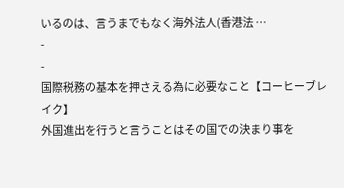いるのは、言うまでもなく海外法人(香港法 …
-
-
国際税務の基本を押さえる為に必要なこと【コーヒーブレイク】
外国進出を行うと言うことはその国での決まり事を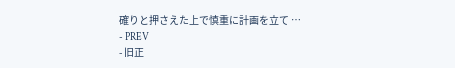確りと押さえた上で慎重に計画を立て …
- PREV
- 旧正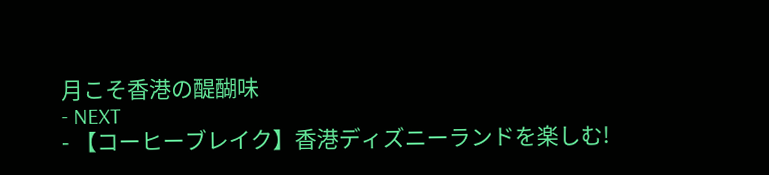月こそ香港の醍醐味
- NEXT
- 【コーヒーブレイク】香港ディズニーランドを楽しむ!